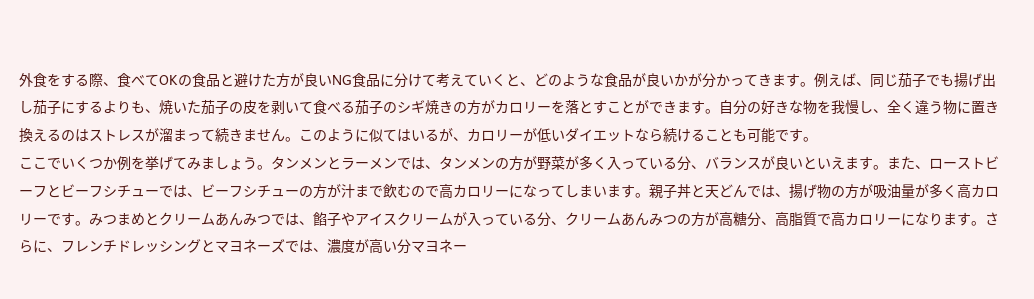外食をする際、食べてOKの食品と避けた方が良いNG食品に分けて考えていくと、どのような食品が良いかが分かってきます。例えば、同じ茄子でも揚げ出し茄子にするよりも、焼いた茄子の皮を剥いて食べる茄子のシギ焼きの方がカロリーを落とすことができます。自分の好きな物を我慢し、全く違う物に置き換えるのはストレスが溜まって続きません。このように似てはいるが、カロリーが低いダイエットなら続けることも可能です。
ここでいくつか例を挙げてみましょう。タンメンとラーメンでは、タンメンの方が野菜が多く入っている分、バランスが良いといえます。また、ローストビーフとビーフシチューでは、ビーフシチューの方が汁まで飲むので高カロリーになってしまいます。親子丼と天どんでは、揚げ物の方が吸油量が多く高カロリーです。みつまめとクリームあんみつでは、餡子やアイスクリームが入っている分、クリームあんみつの方が高糖分、高脂質で高カロリーになります。さらに、フレンチドレッシングとマヨネーズでは、濃度が高い分マヨネー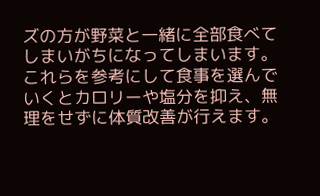ズの方が野菜と一緒に全部食べてしまいがちになってしまいます。
これらを参考にして食事を選んでいくとカロリーや塩分を抑え、無理をせずに体質改善が行えます。